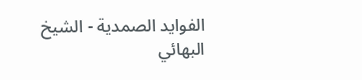الفوايد الصمدية - الشیخ البهائي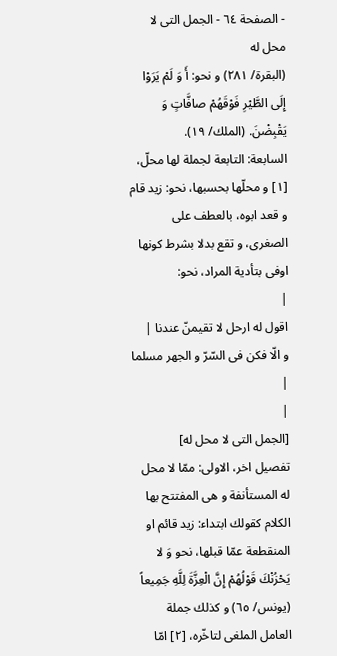- الصفحة ٦٤ - الجمل التى لا محل له
(البقرة/ ٢٨١) و نحو: أَ وَ لَمْ يَرَوْا إِلَى الطَّيْرِ فَوْقَهُمْ صافَّاتٍ وَ يَقْبِضْنَ. (الملك/ ١٩).
السابعة: التابعة لجملة لها محلّ، [١] و محلّها بحسبها، نحو: زيد قام و قعد ابوه، بالعطف على الصغرى، و تقع بدلا بشرط كونها اوفى بتأدية المراد، نحو:
|
اقول له ارحل لا تقيمنّ عندنا |
و الّا فكن فى السّرّ و الجهر مسلما |
|
[الجمل التى لا محل له]
تفصيل اخر، الاولى: ممّا لا محل له المستأنفة و هى المفتتح بها الكلام كقولك ابتداء: زيد قائم او المنقطعة عمّا قبلها، نحو وَ لا يَحْزُنْكَ قَوْلُهُمْ إِنَّ الْعِزَّةَ لِلَّهِ جَمِيعاً (يونس/ ٦٥) و كذلك جملة العامل الملغى لتاخّره، [٢] امّا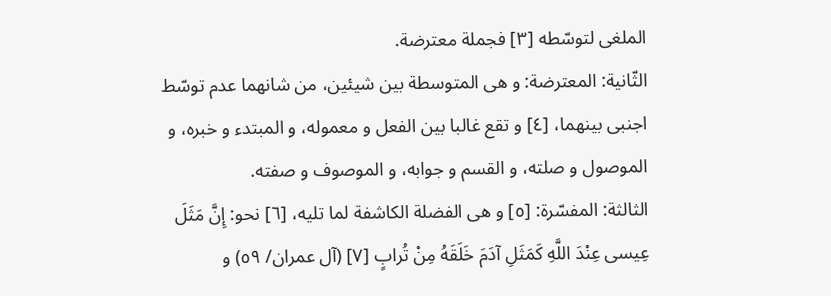الملغى لتوسّطه [٣] فجملة معترضة.
الثّانية: المعترضة: و هى المتوسطة بين شيئين، من شانهما عدم توسّط اجنبى بينهما، [٤] و تقع غالبا بين الفعل و معموله، و المبتدء و خبره، و الموصول و صلته، و القسم و جوابه، و الموصوف و صفته.
الثالثة: المفسّرة: [٥] و هى الفضلة الكاشفة لما تليه، [٦] نحو: إِنَّ مَثَلَ عِيسى عِنْدَ اللَّهِ كَمَثَلِ آدَمَ خَلَقَهُ مِنْ تُرابٍ [٧] (آل عمران/ ٥٩) و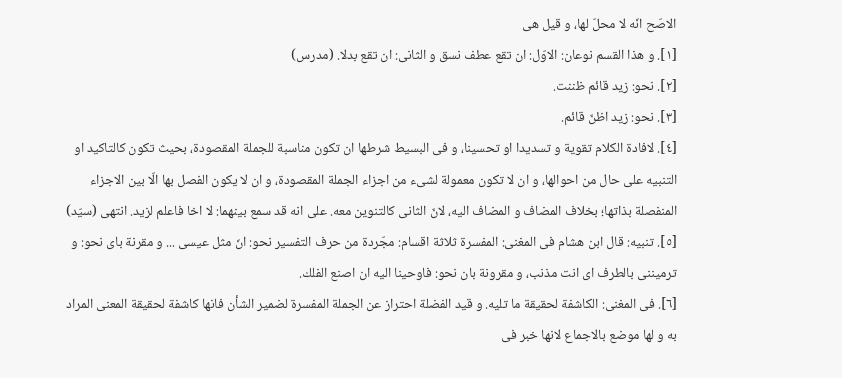الاصّح انّه لا محلّ لها، و قيل هى
[١]. و هذا القسم نوعان: الاوّل: ان تقع عطف نسق و الثانى: ان تقع بدلا. (مدرس)
[٢]. نحو: زيد قائم ظننت.
[٣]. نحو: زيد اظنّ قائم.
[٤]. لافادة الكلام تقوية و تسديدا او تحسينا، و فى البسيط شرطها ان تكون مناسبة للجملة المقصودة، بحيث تكون كالتاكيد او التنبيه على حال من احوالها، و ان لا تكون معمولة لشىء من اجزاء الجملة المقصودة، و ان لا يكون الفصل بها الّا بين الاجزاء المنفصلة بذاتها؛ بخلاف المضاف و المضاف اليه، لانّ الثانى كالتنوين معه. على انه قد سمع بينهما: لا اخا فاعلم لزيد. انتهى (سيّد)
[٥]. تنبيه: قال ابن هشام فى المغنى: المفسرة ثلاثة اقسام: مجّردة من حرف التفسير نحو: انّ مثل عيسى ... و مقرنة باى نحو: و ترميننى بالطرف اى انت مذنب، و مقرونة بان نحو: فاوحينا اليه ان اصنع الفلك.
[٦]. فى المغنى: الكاشفة لحقيقة ما تليه. و قيد الفضلة احتراز عن الجملة المفسرة لضمير الشأن فانها كاشفة لحقيقة المعنى المراد به و لها موضع بالاجماع لانها خبر فى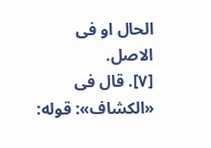الحال او فى الاصل.
[٧]. قال فى «الكشاف»: قوله: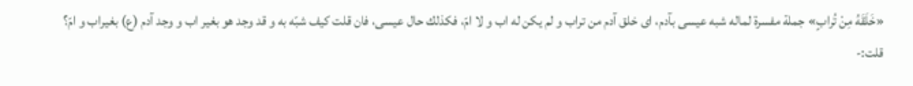«خَلَقَهُ مِنْ تُرابٍ» جملة مفسرة لماله شبه عيسى بآدم، اى خلق آدم من تراب و لم يكن له اب و لا امّ، فكذلك حال عيسى، فان قلت كيف شبّه به و قد وجد هو بغير اب و وجد آدم (ع) بغيراب و امّ؟ قلت:-